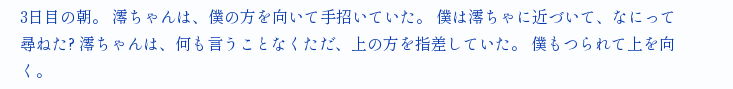3日目の朝。 澪ちゃんは、僕の方を向いて手招いていた。 僕は澪ちゃに近づいて、なにって尋ねた? 澪ちゃんは、何も言うことなくただ、上の方を指差していた。 僕もつられて上を向く。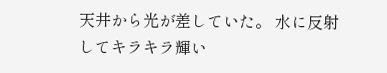天井から光が差していた。 水に反射してキラキラ輝い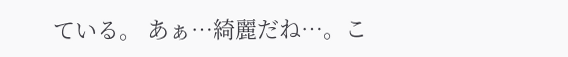ている。 あぁ…綺麗だね…。こ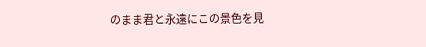のまま君と永遠にこの景色を見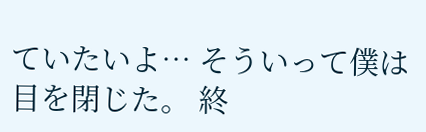ていたいよ… そういって僕は目を閉じた。 終